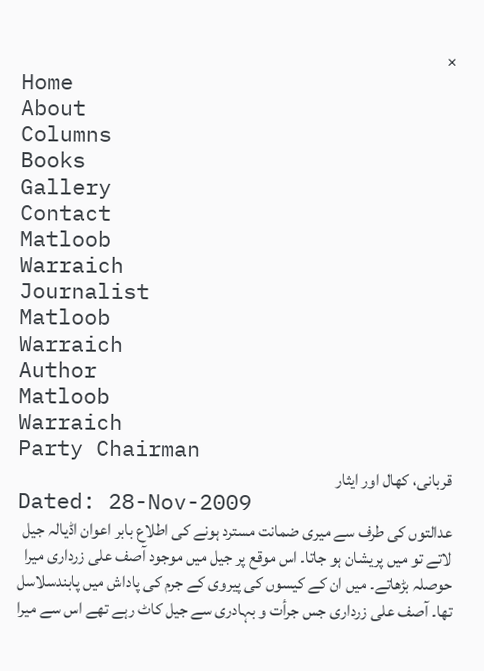×
Home
About
Columns
Books
Gallery
Contact
Matloob
Warraich
Journalist
Matloob
Warraich
Author
Matloob
Warraich
Party Chairman
قربانی، کھال اور ایثار
Dated: 28-Nov-2009
عدالتوں کی طرف سے میری ضمانت مسترد ہونے کی اطلاع بابر اعوان اڈیالہ جیل لاتے تو میں پریشان ہو جاتا۔ اس موقع پر جیل میں موجود آصف علی زرداری میرا حوصلہ بڑھاتے۔ میں ان کے کیسوں کی پیروی کے جرم کی پاداش میں پابندسلاسل تھا۔ آصف علی زرداری جس جرأت و بہادری سے جیل کاٹ رہے تھے اس سے میرا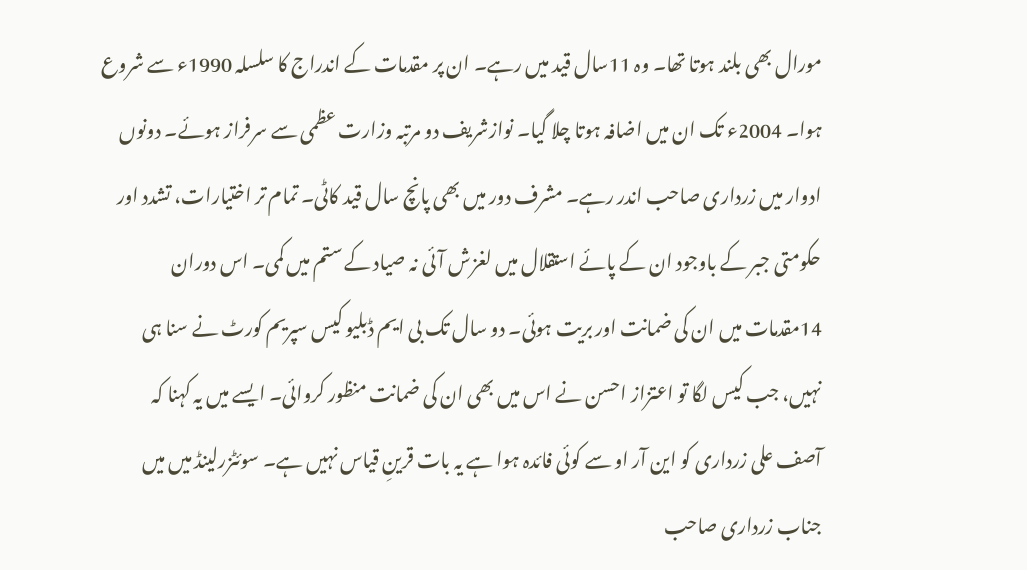مورال بھی بلند ہوتا تھا۔ وہ 11سال قید میں رہے۔ ان پر مقدمات کے اندراج کا سلسلہ 1990ء سے شروع ہوا۔ 2004ء تک ان میں اضافہ ہوتا چلا گیا۔ نوازشریف دو مرتبہ وزارت عظمی سے سرفراز ہوئے۔ دونوں ادوار میں زرداری صاحب اندر رہے۔ مشرف دور میں بھی پانچ سال قید کاٹی۔ تمام تر اختیارات، تشدد اور حکومتی جبر کے باوجود ان کے پائے استقلال میں لغزش آئی نہ صیاد کے ستم میں کمی۔ اس دوران 14مقدمات میں ان کی ضمانت اور بریت ہوئی۔ دو سال تک بی ایم ڈبلیو کیس سپریم کورٹ نے سنا ہی نہیں، جب کیس لگا تو اعتزاز احسن نے اس میں بھی ان کی ضمانت منظور کروائی۔ ایسے میں یہ کہنا کہ آصف علی زرداری کو این آر او سے کوئی فائدہ ہوا ہے یہ بات قرینِ قیاس نہیں ہے۔ سوئٹزرلینڈ میں میں جناب زرداری صاحب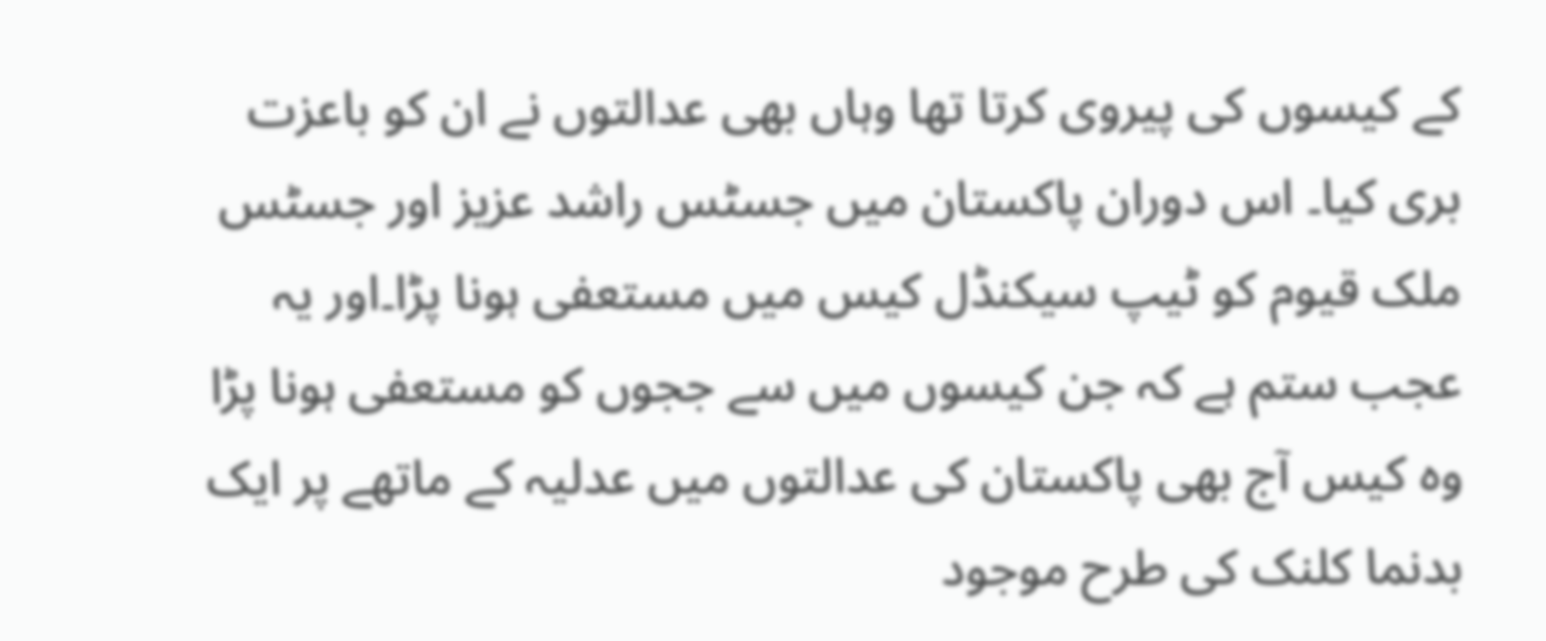کے کیسوں کی پیروی کرتا تھا وہاں بھی عدالتوں نے ان کو باعزت بری کیا۔ اس دوران پاکستان میں جسٹس راشد عزیز اور جسٹس ملک قیوم کو ٹیپ سیکنڈل کیس میں مستعفی ہونا پڑا۔اور یہ عجب ستم ہے کہ جن کیسوں میں سے ججوں کو مستعفی ہونا پڑا وہ کیس آج بھی پاکستان کی عدالتوں میں عدلیہ کے ماتھے پر ایک بدنما کلنک کی طرح موجود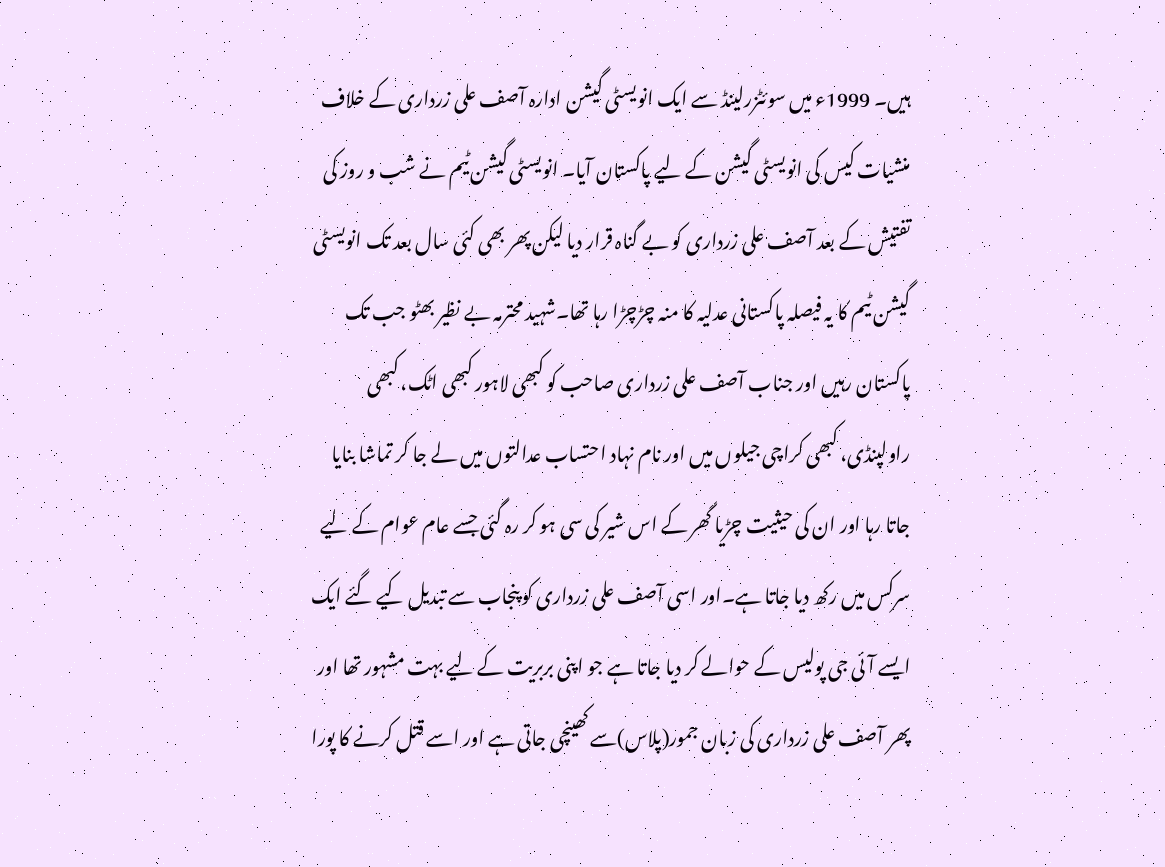ہیں۔ 1999ء میں سوئٹزرلینڈ سے ایک انویسٹی گیشن ادارہ آصف علی زرداری کے خلاف منشیات کیس کی انویسٹی گیشن کے لیے پاکستان آیا۔ انویسٹی گیشن ٹیم نے شب و روز کی تفتیش کے بعد آصف علی زرداری کو بے گناہ قرار دیا لیکن پھر بھی کئی سال بعد تک انویسٹی گیشن ٹیم کا یہ فیصلہ پاکستانی عدلیہ کا منہ چڑچڑا رہا تھا۔شہید محترمہ بے نظیر بھٹو جب تک پاکستان رہیں اور جناب آصف علی زرداری صاحب کو کبھی لاہور کبھی اٹک، کبھی راولپنڈی، کبھی کراچی جیلوں میں اور نام نہاد احتساب عدالتوں میں لے جا کر تماشا بنایا جاتا رہا اور ان کی حیثیت چڑیا گھر کے اس شیر کی سی ہو کر رہ گئی جسے عام عوام کے لیے سرکس میں رکھ دیا جاتا ہے۔اور اسی آصف علی زرداری کو پنجاب سے تبدیل کیے گئے ایک ایسے آئی جی پولیس کے حوالے کر دیا جاتا ہے جو اپنی بربریت کے لیے بہت مشہور تھا اور پھر آصف علی زرداری کی زبان جمور(پلاس)سے کھینچی جاتی ہے اور اسے قتل کرنے کا پورا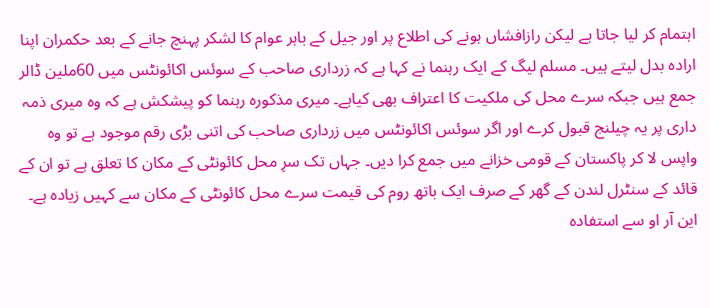اہتمام کر لیا جاتا ہے لیکن رازافشاں ہونے کی اطلاع پر اور جیل کے باہر عوام کا لشکر پہنچ جانے کے بعد حکمران اپنا ارادہ بدل لیتے ہیں۔ مسلم لیگ کے ایک رہنما نے کہا ہے کہ زرداری صاحب کے سوئس اکائونٹس میں 60ملین ڈالر جمع ہیں جبکہ سرے محل کی ملکیت کا اعتراف بھی کیاہے۔ میری مذکورہ رہنما کو پیشکش ہے کہ وہ میری ذمہ داری پر یہ چیلنج قبول کرے اور اگر سوئس اکائونٹس میں زرداری صاحب کی اتنی بڑی رقم موجود ہے تو وہ واپس لا کر پاکستان کے قومی خزانے میں جمع کرا دیں۔ جہاں تک سرِ محل کائونٹی کے مکان کا تعلق ہے تو ان کے قائد کے سنٹرل لندن کے گھر کے صرف ایک باتھ روم کی قیمت سرے محل کائونٹی کے مکان سے کہیں زیادہ ہے۔ این آر او سے استفادہ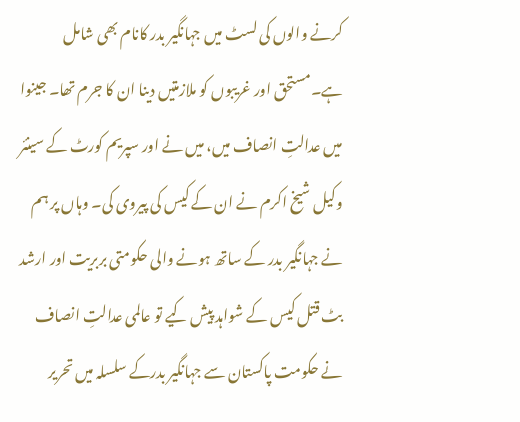کرنے والوں کی لسٹ میں جہانگیر بدر کانام بھی شامل ہے۔مستحق اور غریبوں کو ملازمتیں دینا ان کا جرم تھا۔ جینوا میں عدالتِ انصاف میں، میں نے اور سپریم کورٹ کے سینئر وکیل شیخ اکرم نے ان کے کیس کی پیروی کی۔ وہاں پر ہم نے جہانگیر بدر کے ساتھ ہونے والی حکومتی بربریت اور ارشد بٹ قتل کیس کے شواہد پیش کیے تو عالمی عدالتِ انصاف نے حکومت پاکستان سے جہانگیر بدرکے سلسلہ میں تحریر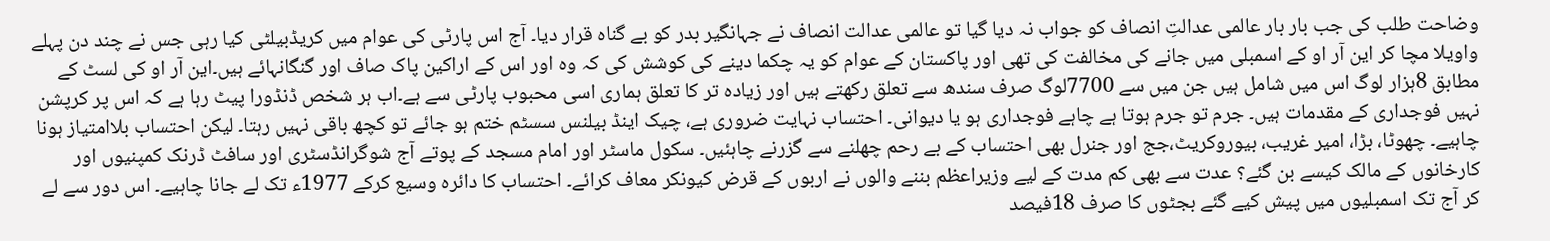وضاحت طلب کی جب بار بار عالمی عدالتِ انصاف کو جواب نہ دیا گیا تو عالمی عدالت انصاف نے جہانگیر بدر کو بے گناہ قرار دیا۔ آج اس پارٹی کی عوام میں کریڈبیلٹی کیا رہی جس نے چند دن پہلے واویلا مچا کر این آر او کے اسمبلی میں جانے کی مخالفت کی تھی اور پاکستان کے عوام کو یہ چکما دینے کی کوشش کی کہ وہ اور اس کے اراکین پاک صاف اور گنگانہائے ہیں۔این آر او کی لسٹ کے مطابق 8ہزار لوگ اس میں شامل ہیں جن میں سے 7700لوگ صرف سندھ سے تعلق رکھتے ہیں اور زیادہ تر کا تعلق ہماری اسی محبوب پارٹی سے ہے۔اب ہر شخص ڈنڈورا پیٹ رہا ہے کہ اس پر کرپشن نہیں فوجداری کے مقدمات ہیں۔ جرم تو جرم ہوتا ہے چاہے فوجداری ہو یا دیوانی۔ احتساب نہایت ضروری ہے، چیک اینڈ بیلنس سسٹم ختم ہو جائے تو کچھ باقی نہیں رہتا۔ لیکن احتساب بلاامتیاز ہونا چاہیے۔ چھوٹا، بڑا، امیر غریب، بیوروکریٹ،جج اور جنرل بھی احتساب کے بے رحم چھلنے سے گزرنے چاہئیں۔ سکول ماسٹر اور امام مسجد کے پوتے آج شوگرانڈسٹری اور سافٹ ڈرنک کمپنیوں اور کارخانوں کے مالک کیسے بن گئے؟ عدت سے بھی کم مدت کے لیے وزیراعظم بننے والوں نے اربوں کے قرض کیونکر معاف کرائے۔ احتساب کا دائرہ وسیع کرکے 1977ء تک لے جانا چاہیے۔ اس دور سے لے کر آج تک اسمبلیوں میں پیش کیے گئے بجٹوں کا صرف 18فیصد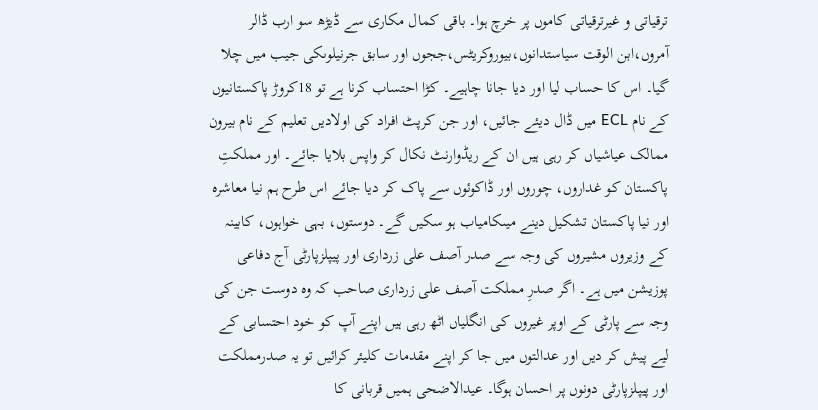ترقیاتی و غیرترقیاتی کاموں پر خرچ ہوا۔ باقی کمال مکاری سے ڈیڑھ سو ارب ڈالر آمروں،ابن الوقت سیاستدانوں،بیوروکریٹس،ججوں اور سابق جرنیلوںکی جیب میں چلا گیا۔ اس کا حساب لیا اور دیا جانا چاہیے۔ کڑا احتساب کرنا ہے تو 18کروڑ پاکستانیوں کے نام ECL میں ڈال دیئے جائیں، اور جن کرپٹ افراد کی اولادیں تعلیم کے نام بیرون ممالک عیاشیاں کر رہی ہیں ان کے ریڈوارنٹ نکال کر واپس بلایا جائے۔ اور مملکتِ پاکستان کو غداروں، چوروں اور ڈاکوئوں سے پاک کر دیا جائے اس طرح ہم نیا معاشرہ اور نیا پاکستان تشکیل دینے میںکامیاب ہو سکیں گے۔ دوستوں، بہی خواہوں، کابینہ کے وزیروں مشیروں کی وجہ سے صدر آصف علی زرداری اور پیپلزپارٹی آج دفاعی پوزیشن میں ہے۔ اگر صدرِ مملکت آصف علی زرداری صاحب کہ وہ دوست جن کی وجہ سے پارٹی کے اوپر غیروں کی انگلیاں اٹھ رہی ہیں اپنے آپ کو خود احتسابی کے لیے پیش کر دیں اور عدالتوں میں جا کر اپنے مقدمات کلیئر کرائیں تو یہ صدرمملکت اور پیپلزپارٹی دونوں پر احسان ہوگا۔ عیدالاضحی ہمیں قربانی کا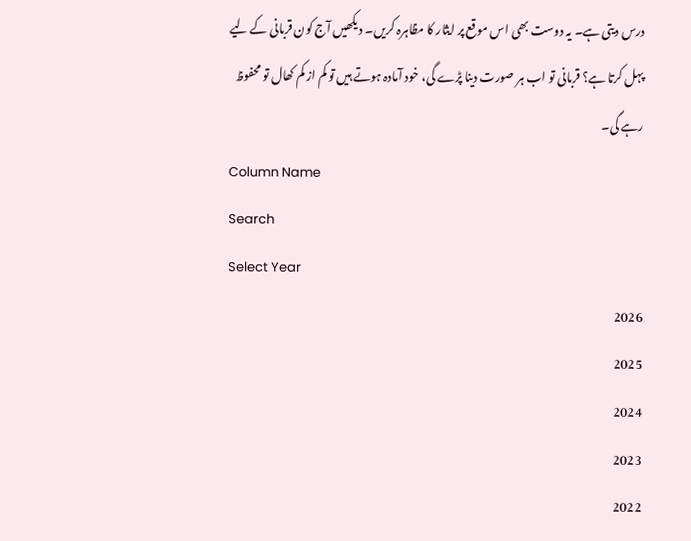درس دیتی ہے۔ یہ دوست بھی اس موقع پر ایثار کا مظاہرہ کریں۔ دیکھیں آج کون قربانی کے لیے پہل کرتا ہے؟ قربانی تو اب ہر صورت دینا پڑے گی، خود آمادہ ہوتے ہیں تو کم از کم کھال تو محفوظ رہے گی۔
Column Name
Search
Select Year
2026
2025
2024
2023
2022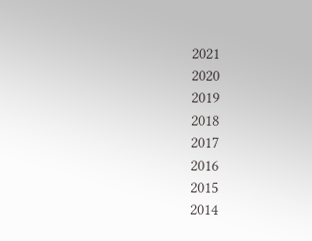2021
2020
2019
2018
2017
2016
2015
2014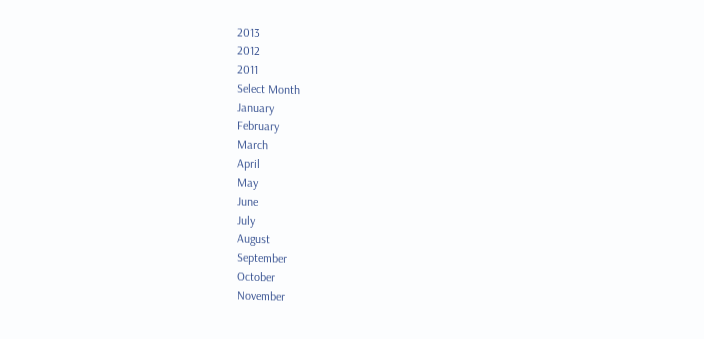2013
2012
2011
Select Month
January
February
March
April
May
June
July
August
September
October
November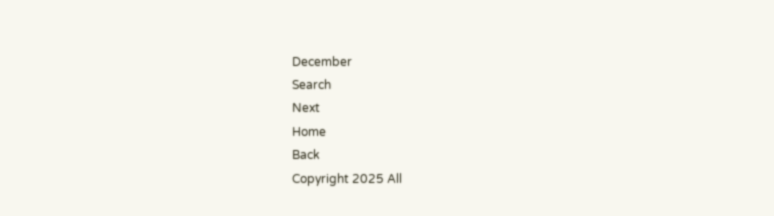December
Search
Next
Home
Back
Copyright 2025 All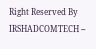Right Reserved By IRSHADCOMTECH --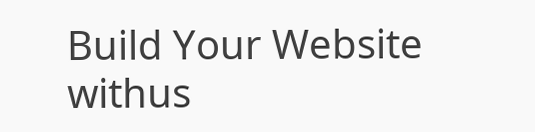Build Your Website withus